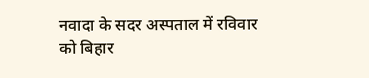नवादा के सदर अस्पताल में रविवार को बिहार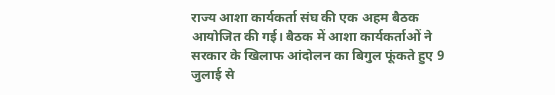राज्य आशा कार्यकर्ता संघ की एक अहम बैठक आयोजित की गई। बैठक में आशा कार्यकर्ताओं ने सरकार के खिलाफ आंदोलन का बिगुल फूंकते हुए 9 जुलाई से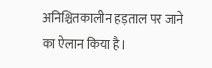अनिश्चितकालीन हड़ताल पर जाने का ऐलान किया है।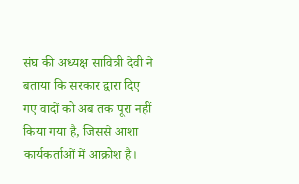संघ की अध्यक्ष सावित्री देवी ने बताया कि सरकार द्वारा दिए गए वादों को अब तक पूरा नहीं किया गया है, जिससे आशा कार्यकर्ताओं में आक्रोश है।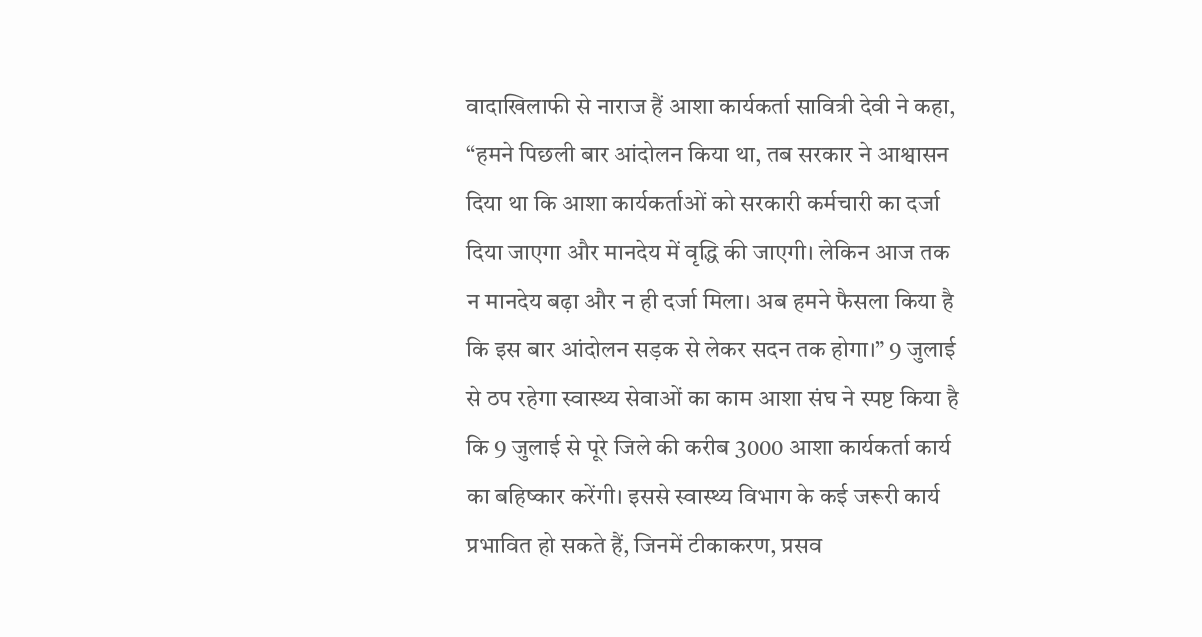वादाखिलाफी से नाराज हैं आशा कार्यकर्ता सावित्री देवी ने कहा, “हमने पिछली बार आंदोलन किया था, तब सरकार ने आश्वासन दिया था कि आशा कार्यकर्ताओं को सरकारी कर्मचारी का दर्जा दिया जाएगा और मानदेय में वृद्धि की जाएगी। लेकिन आज तक न मानदेय बढ़ा और न ही दर्जा मिला। अब हमने फैसला किया है कि इस बार आंदोलन सड़क से लेकर सदन तक होगा।” 9 जुलाई से ठप रहेगा स्वास्थ्य सेवाओं का काम आशा संघ ने स्पष्ट किया है कि 9 जुलाई से पूरे जिले की करीब 3000 आशा कार्यकर्ता कार्य का बहिष्कार करेंगी। इससे स्वास्थ्य विभाग के कई जरूरी कार्य प्रभावित हो सकते हैं, जिनमें टीकाकरण, प्रसव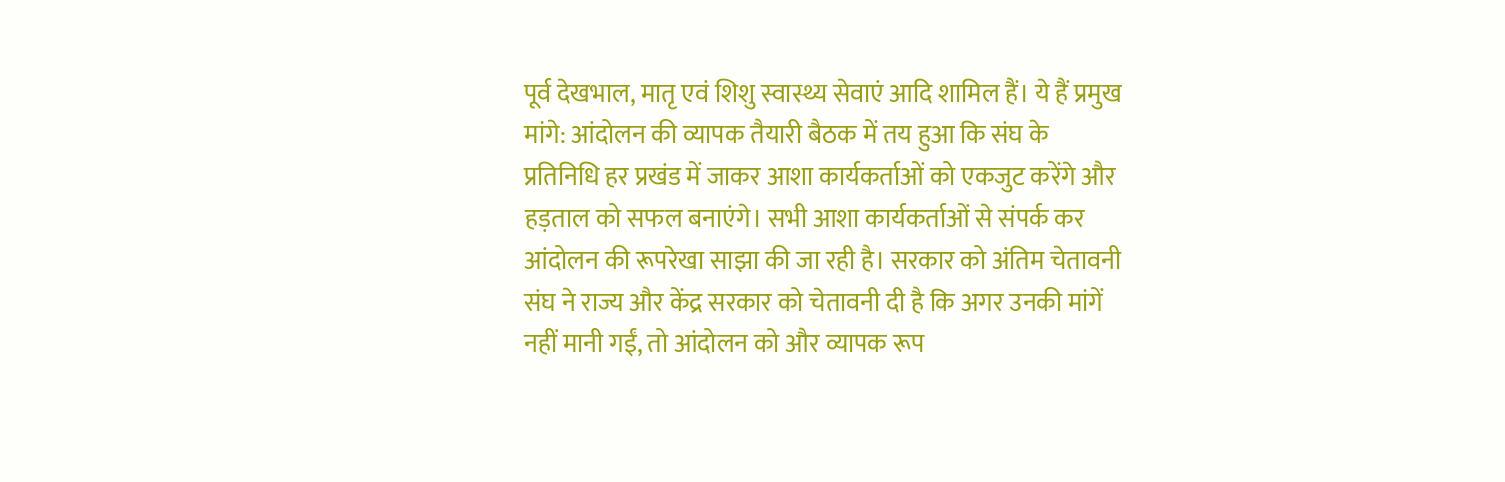पूर्व देखभाल, मातृ एवं शिशु स्वास्थ्य सेवाएं आदि शामिल हैं। ये हैं प्रमुख मांगे: आंदोलन की व्यापक तैयारी बैठक में तय हुआ कि संघ के प्रतिनिधि हर प्रखंड में जाकर आशा कार्यकर्ताओं को एकजुट करेंगे और हड़ताल को सफल बनाएंगे। सभी आशा कार्यकर्ताओं से संपर्क कर आंदोलन की रूपरेखा साझा की जा रही है। सरकार को अंतिम चेतावनी संघ ने राज्य और केंद्र सरकार को चेतावनी दी है कि अगर उनकी मांगें नहीं मानी गईं, तो आंदोलन को और व्यापक रूप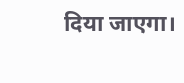दिया जाएगा।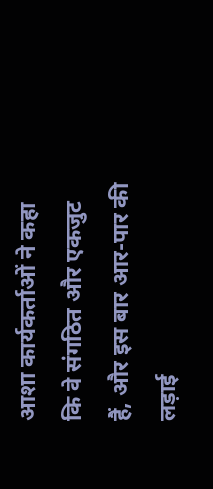आशा कार्यकर्ताओं ने कहा कि वे संगठित और एकजुट हैं, और इस बार आर-पार की लड़ाई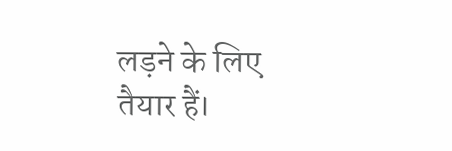लड़ने के लिए तैयार हैं।